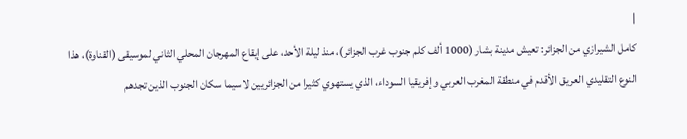|
كامل الشيرازي من الجزائر: تعيش مدينة بشار (1000 ألف كلم جنوب غرب الجزائر)، منذ ليلة الأحد، على إيقاع المهرجان المحلي الثاني لموسيقى (القناوة)، هذا النوع التقليدي العريق الأقدم في منطقة المغرب العربي وإفريقيا السوداء، الذي يستهوي كثيرا من الجزائريين لاسيما سكان الجنوب الذين تجدهم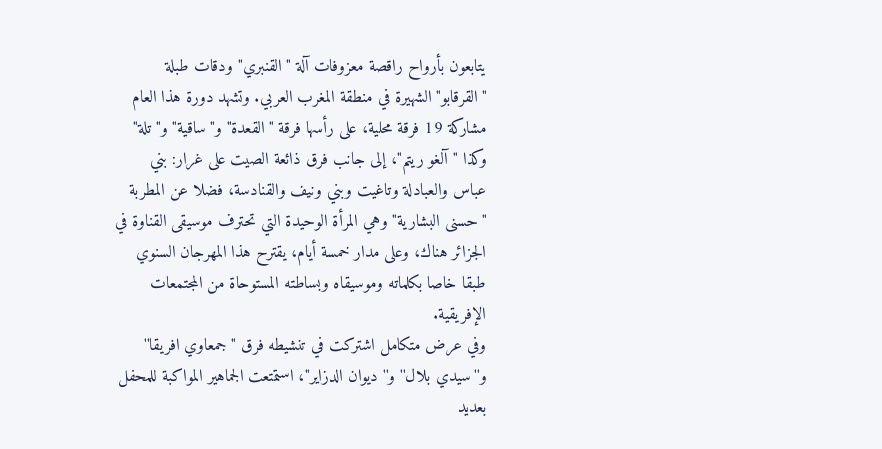يتابعون بأرواح راقصة معزوفات آلة "القنبري" ودقات طبلة "القرقابو" الشهيرة في منطقة المغرب العربي. وتشهد دورة هذا العام مشاركة 19 فرقة محلية، على رأسها فرقة "القعدة" و"ساقية" و"تلة" وكذا "آلغو ريتم"، إلى جانب فرق ذائعة الصيت على غرار: بني عباس والعبادلة وتاغيت وبني ونيف والقنادسة، فضلا عن المطربة "حسنى البشارية" وهي المرأة الوحيدة التي تحترف موسيقى القناوة في الجزائر هناك، وعلى مدار خمسة أيام، يقترح هذا المهرجان السنوي طبقا خاصا بكلماته وموسيقاه وبساطته المستوحاة من المجتمعات الإفريقية.
وفي عرض متكامل اشتركت في تنشيطه فرق ''جمعاوي افريقا'' و''سيدي بلال'' و''ديوان الدزاير''، استمتعت الجماهير المواكبة للمحفل بعديد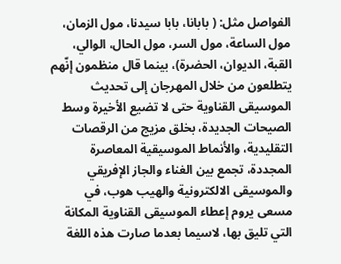الفواصل مثل: ( بابانا، بابا سيدنا، مول الزمان، مول الساعة، مول السر، مول الحال، الوالي، القبة، الديوان، الحضرة)، بينما قال منظمون إنّهم يتطلعون من خلال المهرجان إلى تحديث الموسيقى القناوية حتى لا تضيع الأخيرة وسط الصيحات الجديدة، بخلق مزيج من الرقصات التقليدية، والأنماط الموسيقية المعاصرة المجددة، تجمع بين الغناء والجاز الإفريقي والموسيقى الالكترونية والهيب هوب، في مسعى يروم إعطاء الموسيقى القناوية المكانة التي تليق بها، لاسيما بعدما صارت هذه اللغة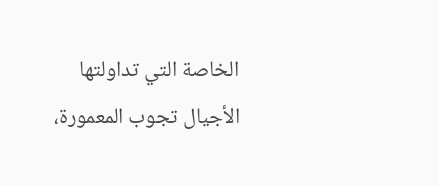الخاصة التي تداولتها الأجيال تجوب المعمورة،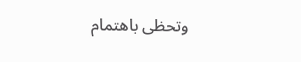وتحظى باهتمام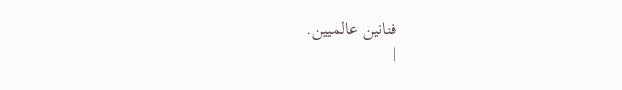فنانين عالميين.
|